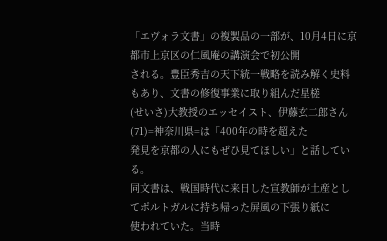「エヴォラ文書」の複製品の一部が、10月4日に京都市上京区の仁風庵の講演会で初公開
される。豊臣秀吉の天下統一戦略を読み解く史料もあり、文書の修復事業に取り組んだ星槎
(せいさ)大教授のエッセイスト、伊藤玄二郎さん(71)=神奈川県=は「400年の時を超えた
発見を京都の人にもぜひ見てほしい」と話している。
同文書は、戦国時代に来日した宣教師が土産としてポルトガルに持ち帰った屏風の下張り紙に
使われていた。当時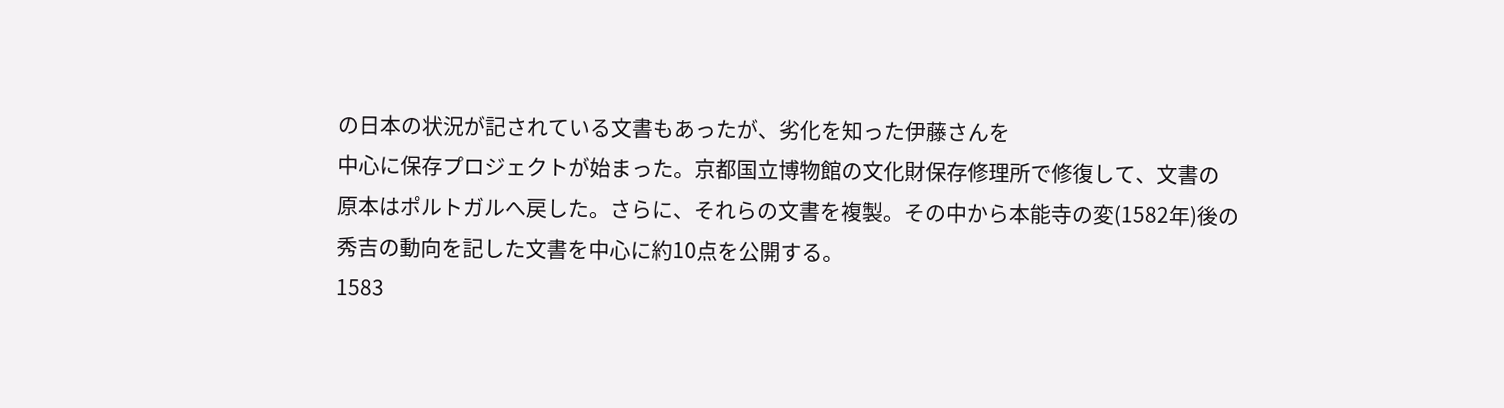の日本の状況が記されている文書もあったが、劣化を知った伊藤さんを
中心に保存プロジェクトが始まった。京都国立博物館の文化財保存修理所で修復して、文書の
原本はポルトガルへ戻した。さらに、それらの文書を複製。その中から本能寺の変(1582年)後の
秀吉の動向を記した文書を中心に約10点を公開する。
1583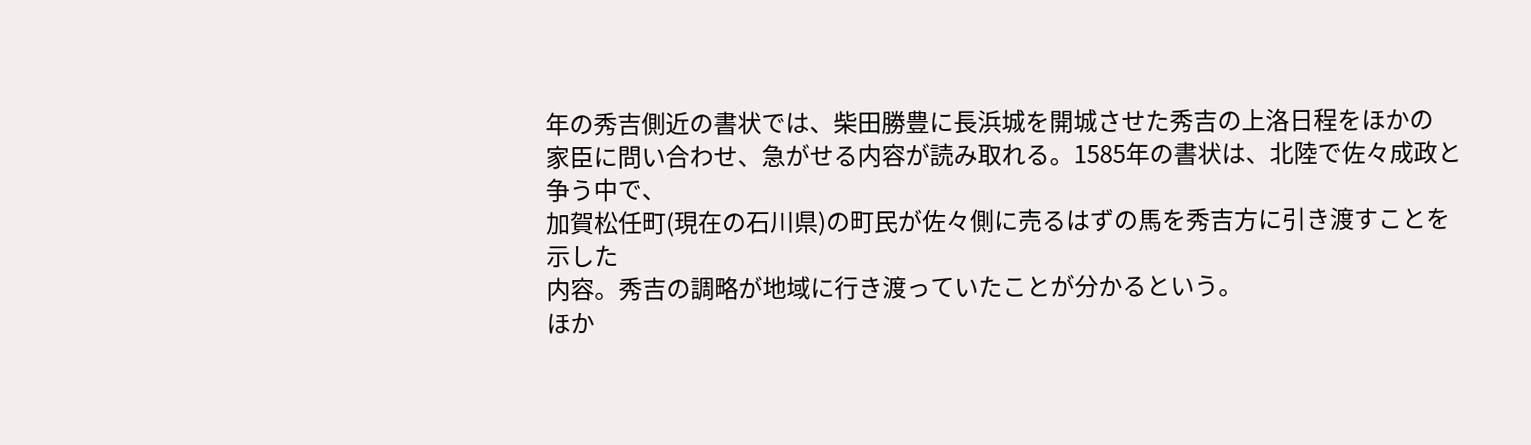年の秀吉側近の書状では、柴田勝豊に長浜城を開城させた秀吉の上洛日程をほかの
家臣に問い合わせ、急がせる内容が読み取れる。1585年の書状は、北陸で佐々成政と争う中で、
加賀松任町(現在の石川県)の町民が佐々側に売るはずの馬を秀吉方に引き渡すことを示した
内容。秀吉の調略が地域に行き渡っていたことが分かるという。
ほか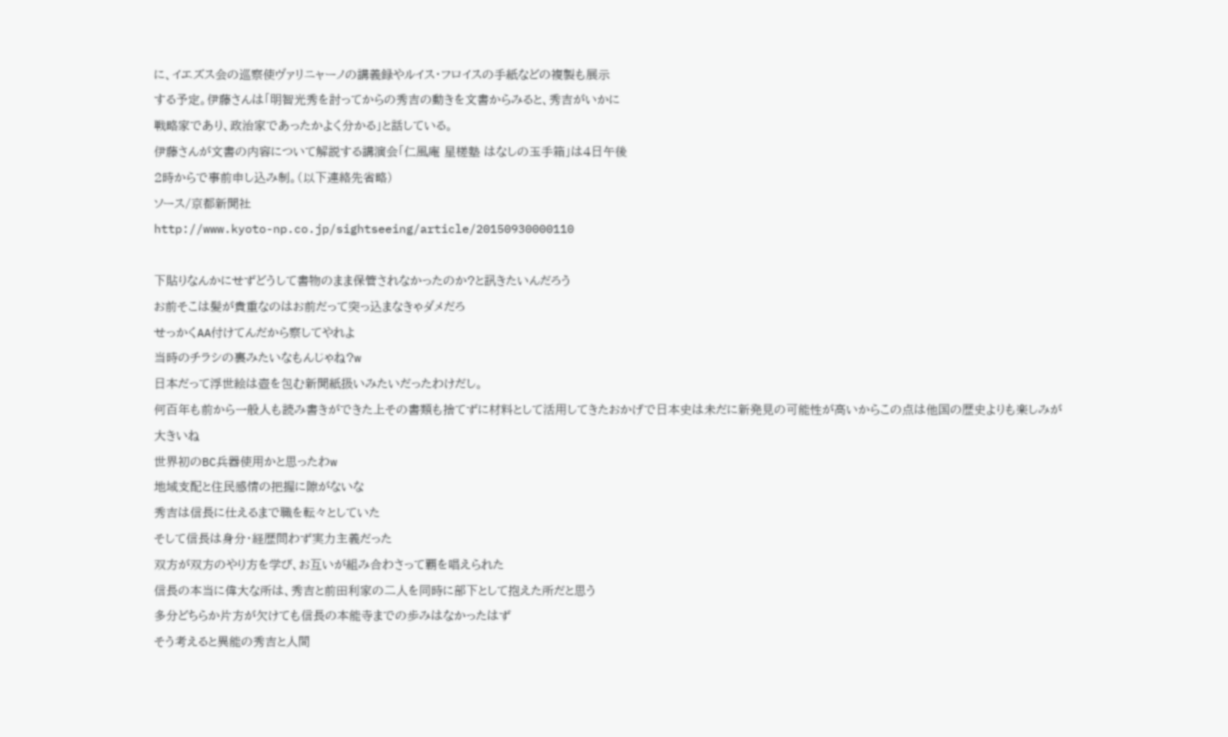に、イエズス会の巡察使ヴァリニャーノの講義録やルイス・フロイスの手紙などの複製も展示
する予定。伊藤さんは「明智光秀を討ってからの秀吉の動きを文書からみると、秀吉がいかに
戦略家であり、政治家であったかよく分かる」と話している。
伊藤さんが文書の内容について解説する講演会「仁風庵 星槎塾 はなしの玉手箱」は4日午後
2時からで事前申し込み制。(以下連絡先省略)
ソース/京都新聞社
http://www.kyoto-np.co.jp/sightseeing/article/20150930000110

下貼りなんかにせずどうして書物のまま保管されなかったのか?と訊きたいんだろう
お前そこは髪が貴重なのはお前だって突っ込まなきゃダメだろ
せっかくAA付けてんだから察してやれよ
当時のチラシの裏みたいなもんじゃね?w
日本だって浮世絵は壺を包む新聞紙扱いみたいだったわけだし。
何百年も前から一般人も読み書きができた上その書類も捨てずに材料として活用してきたおかげで日本史は未だに新発見の可能性が高いからこの点は他国の歴史よりも楽しみが大きいね
世界初のBC兵器使用かと思ったわw
地域支配と住民感情の把握に隙がないな
秀吉は信長に仕えるまで職を転々としていた
そして信長は身分・経歴問わず実力主義だった
双方が双方のやり方を学び、お互いが組み合わさって覇を唱えられた
信長の本当に偉大な所は、秀吉と前田利家の二人を同時に部下として抱えた所だと思う
多分どちらか片方が欠けても信長の本能寺までの歩みはなかったはず
そう考えると異能の秀吉と人間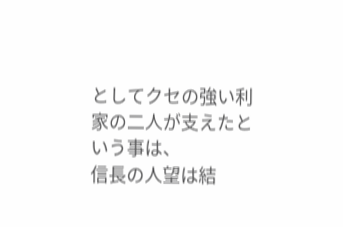としてクセの強い利家の二人が支えたという事は、
信長の人望は結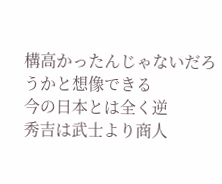構高かったんじゃないだろうかと想像できる
今の日本とは全く逆
秀吉は武士より商人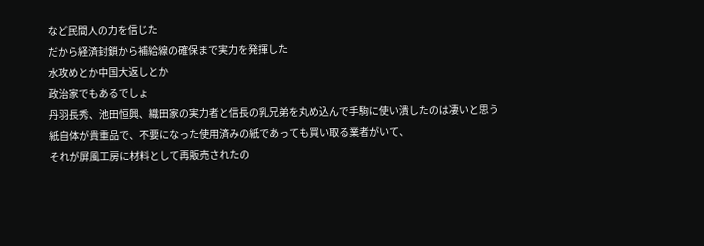など民間人の力を信じた
だから経済封鎖から補給線の確保まで実力を発揮した
水攻めとか中国大返しとか
政治家でもあるでしょ
丹羽長秀、池田恒興、織田家の実力者と信長の乳兄弟を丸め込んで手駒に使い潰したのは凄いと思う
紙自体が貴重品で、不要になった使用済みの紙であっても買い取る業者がいて、
それが屏風工房に材料として再販売されたの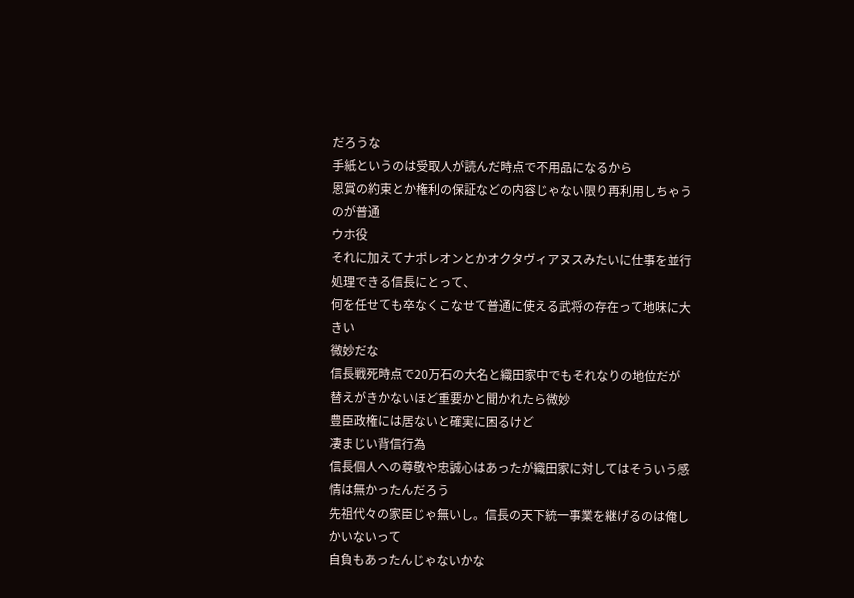だろうな
手紙というのは受取人が読んだ時点で不用品になるから
恩賞の約束とか権利の保証などの内容じゃない限り再利用しちゃうのが普通
ウホ役
それに加えてナポレオンとかオクタヴィアヌスみたいに仕事を並行処理できる信長にとって、
何を任せても卒なくこなせて普通に使える武将の存在って地味に大きい
微妙だな
信長戦死時点で20万石の大名と織田家中でもそれなりの地位だが
替えがきかないほど重要かと聞かれたら微妙
豊臣政権には居ないと確実に困るけど
凄まじい背信行為
信長個人への尊敬や忠誠心はあったが織田家に対してはそういう感情は無かったんだろう
先祖代々の家臣じゃ無いし。信長の天下統一事業を継げるのは俺しかいないって
自負もあったんじゃないかな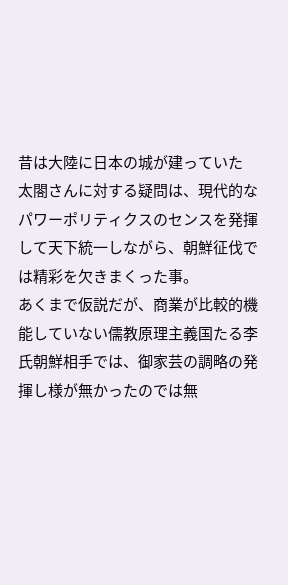昔は大陸に日本の城が建っていた
太閤さんに対する疑問は、現代的なパワーポリティクスのセンスを発揮して天下統一しながら、朝鮮征伐では精彩を欠きまくった事。
あくまで仮説だが、商業が比較的機能していない儒教原理主義国たる李氏朝鮮相手では、御家芸の調略の発揮し様が無かったのでは無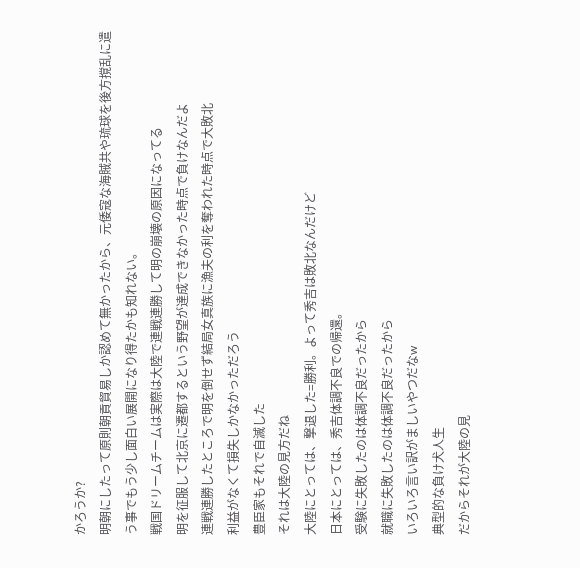かろうか?
明朝にしたって原則朝貢貿易しか認めて無かったから、元倭寇な海賊共や琉球を後方撹乱に遣う事でもう少し面白い展開になり得たかも知れない。
戦国ドリームチームは実際は大陸で連戦連勝して明の崩壊の原因になってる
明を征服して北京に遷都するという野望が達成できなかった時点で負けなんだよ
連戦連勝したところで明を倒せず結局女真族に漁夫の利を奪われた時点で大敗北
利益がなくて損失しかなかっただろう
豊臣家もそれで自滅した
それは大陸の見方だね
大陸にとっては、撃退した=勝利。よって秀吉は敗北なんだけど
日本にとっては、秀吉体調不良での帰還。
受験に失敗したのは体調不良だったから
就職に失敗したのは体調不良だったから
いろいろ言い訳がましいやつだなw
典型的な負け犬人生
だからそれが大陸の見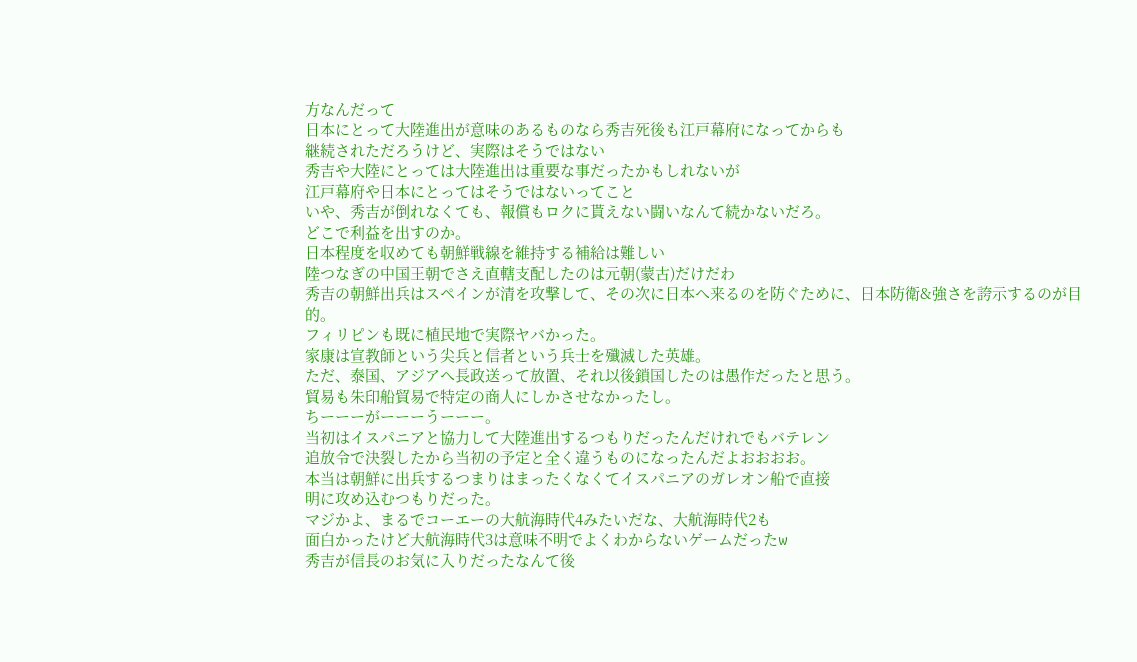方なんだって
日本にとって大陸進出が意味のあるものなら秀吉死後も江戸幕府になってからも
継続されただろうけど、実際はそうではない
秀吉や大陸にとっては大陸進出は重要な事だったかもしれないが
江戸幕府や日本にとってはそうではないってこと
いや、秀吉が倒れなくても、報償もロクに貰えない闘いなんて続かないだろ。
どこで利益を出すのか。
日本程度を収めても朝鮮戦線を維持する補給は難しい
陸つなぎの中国王朝でさえ直轄支配したのは元朝(蒙古)だけだわ
秀吉の朝鮮出兵はスペインが清を攻撃して、その次に日本へ来るのを防ぐために、日本防衛&強さを誇示するのが目的。
フィリピンも既に植民地で実際ヤバかった。
家康は宣教師という尖兵と信者という兵士を殲滅した英雄。
ただ、泰国、アジアへ長政送って放置、それ以後鎖国したのは愚作だったと思う。
貿易も朱印船貿易で特定の商人にしかさせなかったし。
ちーーーがーーーうーーー。
当初はイスパニアと協力して大陸進出するつもりだったんだけれでもバテレン
追放令で決裂したから当初の予定と全く違うものになったんだよおおおお。
本当は朝鮮に出兵するつまりはまったくなくてイスパニアのガレオン船で直接
明に攻め込むつもりだった。
マジかよ、まるでコーエーの大航海時代4みたいだな、大航海時代2も
面白かったけど大航海時代3は意味不明でよくわからないゲームだったw
秀吉が信長のお気に入りだったなんて後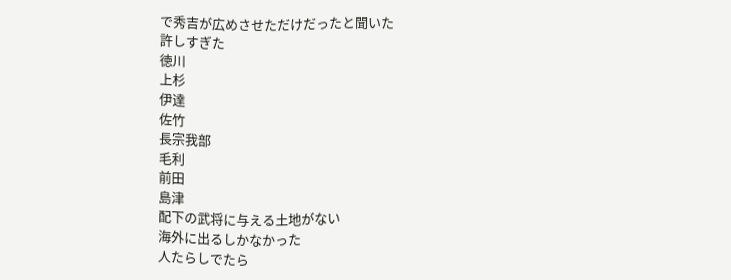で秀吉が広めさせただけだったと聞いた
許しすぎた
徳川
上杉
伊達
佐竹
長宗我部
毛利
前田
島津
配下の武将に与える土地がない
海外に出るしかなかった
人たらしでたら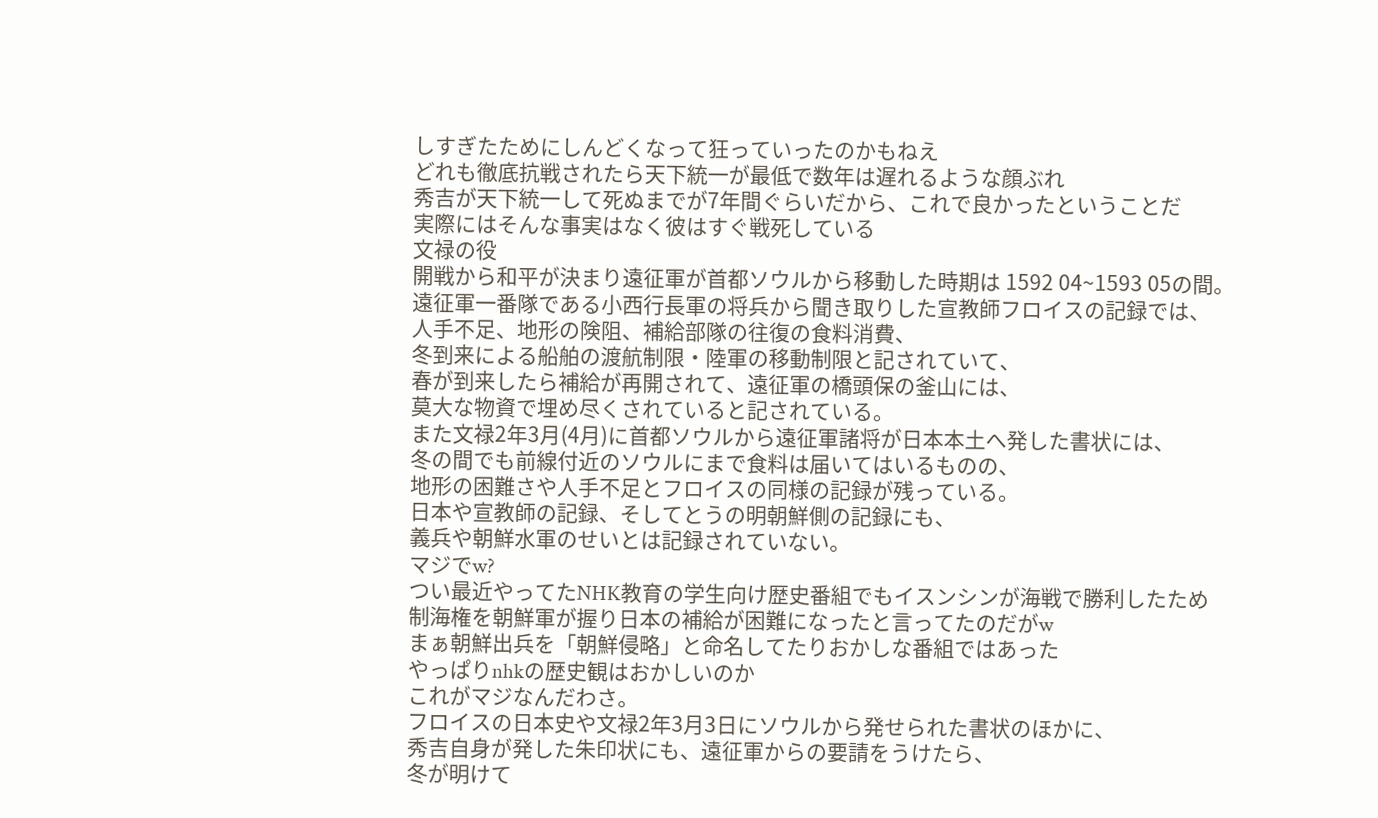しすぎたためにしんどくなって狂っていったのかもねえ
どれも徹底抗戦されたら天下統一が最低で数年は遅れるような顔ぶれ
秀吉が天下統一して死ぬまでが7年間ぐらいだから、これで良かったということだ
実際にはそんな事実はなく彼はすぐ戦死している
文禄の役
開戦から和平が決まり遠征軍が首都ソウルから移動した時期は 1592 04~1593 05の間。
遠征軍一番隊である小西行長軍の将兵から聞き取りした宣教師フロイスの記録では、
人手不足、地形の険阻、補給部隊の往復の食料消費、
冬到来による船舶の渡航制限・陸軍の移動制限と記されていて、
春が到来したら補給が再開されて、遠征軍の橋頭保の釜山には、
莫大な物資で埋め尽くされていると記されている。
また文禄2年3月(4月)に首都ソウルから遠征軍諸将が日本本土へ発した書状には、
冬の間でも前線付近のソウルにまで食料は届いてはいるものの、
地形の困難さや人手不足とフロイスの同様の記録が残っている。
日本や宣教師の記録、そしてとうの明朝鮮側の記録にも、
義兵や朝鮮水軍のせいとは記録されていない。
マジでw?
つい最近やってたNHK教育の学生向け歴史番組でもイスンシンが海戦で勝利したため
制海権を朝鮮軍が握り日本の補給が困難になったと言ってたのだがw
まぁ朝鮮出兵を「朝鮮侵略」と命名してたりおかしな番組ではあった
やっぱりnhkの歴史観はおかしいのか
これがマジなんだわさ。
フロイスの日本史や文禄2年3月3日にソウルから発せられた書状のほかに、
秀吉自身が発した朱印状にも、遠征軍からの要請をうけたら、
冬が明けて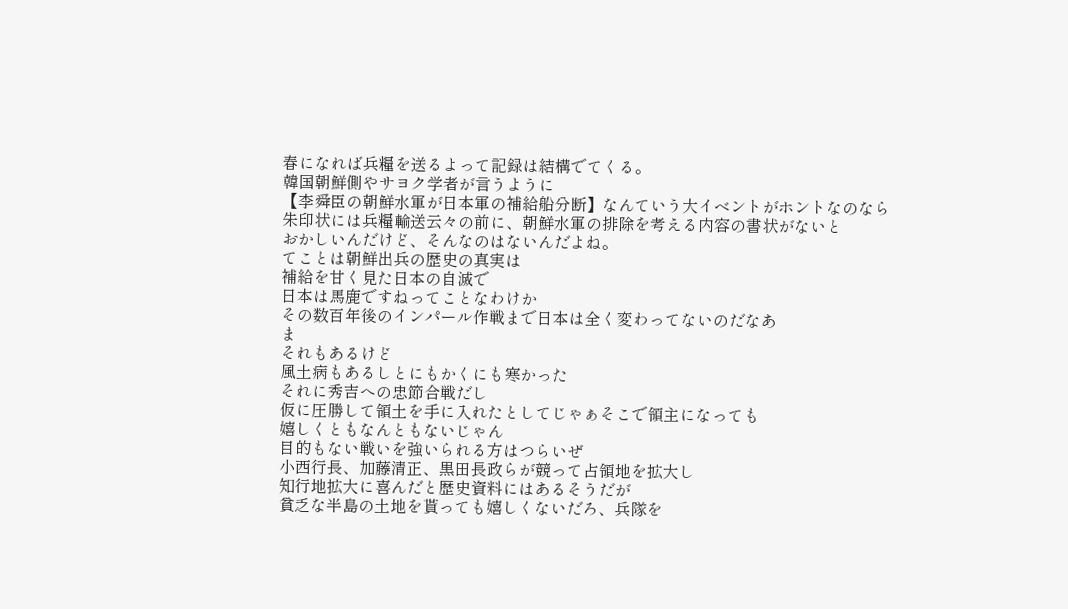春になれば兵糧を送るよって記録は結構でてくる。
韓国朝鮮側やサヨク学者が言うように
【李舜臣の朝鮮水軍が日本軍の補給船分断】なんていう大イベントがホントなのなら
朱印状には兵糧輸送云々の前に、朝鮮水軍の排除を考える内容の書状がないと
おかしいんだけど、そんなのはないんだよね。
てことは朝鮮出兵の歴史の真実は
補給を甘く見た日本の自滅で
日本は馬鹿ですねってことなわけか
その数百年後のインパール作戦まで日本は全く変わってないのだなあ
ま
それもあるけど
風土病もあるしとにもかくにも寒かった
それに秀吉への忠節合戦だし
仮に圧勝して領土を手に入れたとしてじゃぁそこで領主になっても
嬉しくともなんともないじゃん
目的もない戦いを強いられる方はつらいぜ
小西行長、加藤清正、黒田長政らが競って占領地を拡大し
知行地拡大に喜んだと歴史資料にはあるそうだが
貧乏な半島の土地を貰っても嬉しくないだろ、兵隊を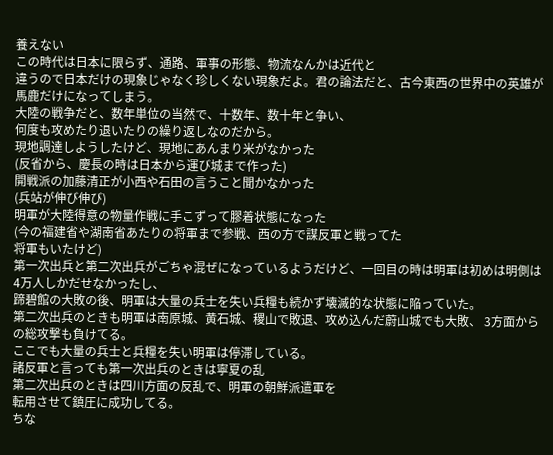養えない
この時代は日本に限らず、通路、軍事の形態、物流なんかは近代と
違うので日本だけの現象じゃなく珍しくない現象だよ。君の論法だと、古今東西の世界中の英雄が馬鹿だけになってしまう。
大陸の戦争だと、数年単位の当然で、十数年、数十年と争い、
何度も攻めたり退いたりの繰り返しなのだから。
現地調達しようしたけど、現地にあんまり米がなかった
(反省から、慶長の時は日本から運び城まで作った)
開戦派の加藤清正が小西や石田の言うこと聞かなかった
(兵站が伸び伸び)
明軍が大陸得意の物量作戦に手こずって膠着状態になった
(今の福建省や湖南省あたりの将軍まで参戦、西の方で謀反軍と戦ってた
将軍もいたけど)
第一次出兵と第二次出兵がごちゃ混ぜになっているようだけど、一回目の時は明軍は初めは明側は4万人しかだせなかったし、
蹄碧館の大敗の後、明軍は大量の兵士を失い兵糧も続かず壊滅的な状態に陥っていた。
第二次出兵のときも明軍は南原城、黄石城、稷山で敗退、攻め込んだ蔚山城でも大敗、 3方面からの総攻撃も負けてる。
ここでも大量の兵士と兵糧を失い明軍は停滞している。
諸反軍と言っても第一次出兵のときは寧夏の乱
第二次出兵のときは四川方面の反乱で、明軍の朝鮮派遣軍を
転用させて鎮圧に成功してる。
ちな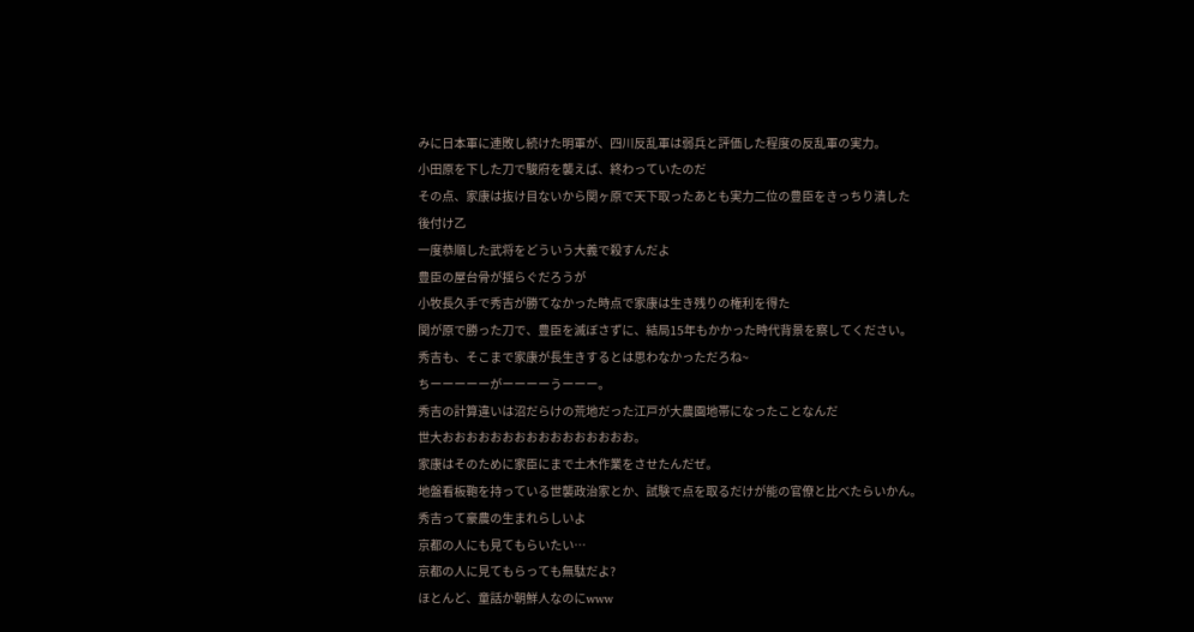みに日本軍に連敗し続けた明軍が、四川反乱軍は弱兵と評価した程度の反乱軍の実力。
小田原を下した刀で駿府を襲えば、終わっていたのだ
その点、家康は抜け目ないから関ヶ原で天下取ったあとも実力二位の豊臣をきっちり潰した
後付け乙
一度恭順した武将をどういう大義で殺すんだよ
豊臣の屋台骨が揺らぐだろうが
小牧長久手で秀吉が勝てなかった時点で家康は生き残りの権利を得た
関が原で勝った刀で、豊臣を滅ぼさずに、結局15年もかかった時代背景を察してください。
秀吉も、そこまで家康が長生きするとは思わなかっただろね~
ちーーーーーがーーーーうーーー。
秀吉の計算違いは沼だらけの荒地だった江戸が大農園地帯になったことなんだ
世大おおおおおおおおおおおおおおおお。
家康はそのために家臣にまで土木作業をさせたんだぜ。
地盤看板鞄を持っている世襲政治家とか、試験で点を取るだけが能の官僚と比べたらいかん。
秀吉って豪農の生まれらしいよ
京都の人にも見てもらいたい…
京都の人に見てもらっても無駄だよ?
ほとんど、童話か朝鮮人なのにwww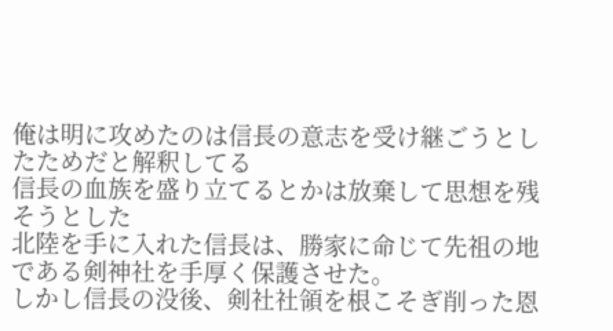俺は明に攻めたのは信長の意志を受け継ごうとしたためだと解釈してる
信長の血族を盛り立てるとかは放棄して思想を残そうとした
北陸を手に入れた信長は、勝家に命じて先祖の地である剣神社を手厚く保護させた。
しかし信長の没後、剣社社領を根こそぎ削った恩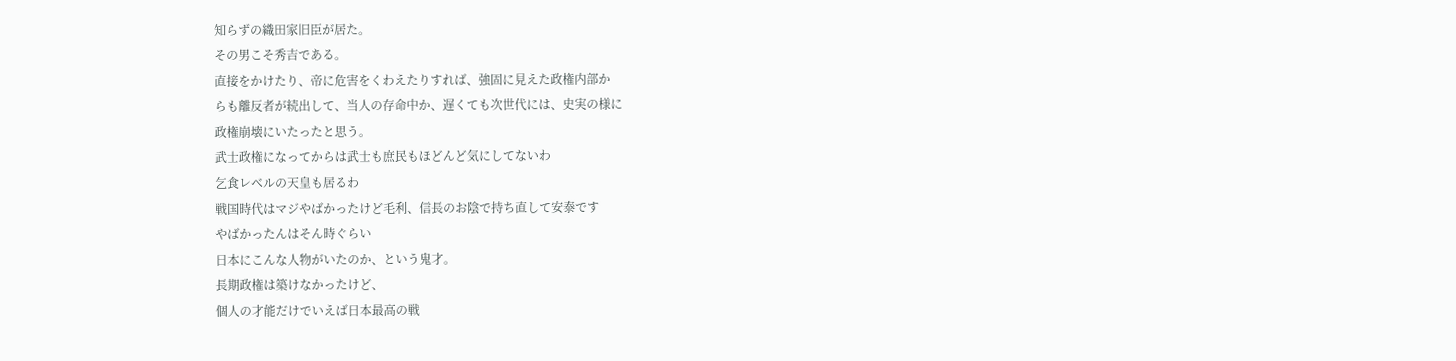知らずの織田家旧臣が居た。
その男こそ秀吉である。
直接をかけたり、帝に危害をくわえたりすれば、強固に見えた政権内部か
らも離反者が続出して、当人の存命中か、遅くても次世代には、史実の様に
政権崩壊にいたったと思う。
武士政権になってからは武士も庶民もほどんど気にしてないわ
乞食レベルの天皇も居るわ
戦国時代はマジやばかったけど毛利、信長のお陰で持ち直して安泰です
やばかったんはそん時ぐらい
日本にこんな人物がいたのか、という鬼才。
長期政権は築けなかったけど、
個人の才能だけでいえば日本最高の戦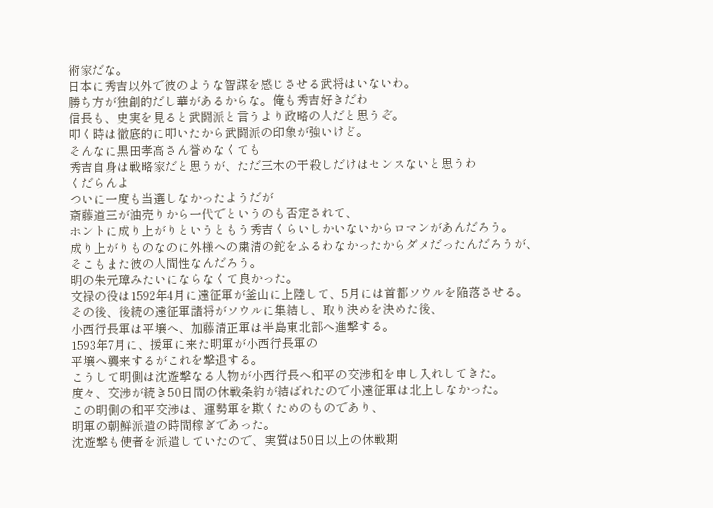術家だな。
日本に秀吉以外で彼のような智謀を感じさせる武将はいないわ。
勝ち方が独創的だし華があるからな。俺も秀吉好きだわ
信長も、史実を見ると武闘派と言うより政略の人だと思うぞ。
叩く時は徹底的に叩いたから武闘派の印象が強いけど。
そんなに黒田孝高さん誉めなくても
秀吉自身は戦略家だと思うが、ただ三木の干殺しだけはセンスないと思うわ
くだらんよ
ついに一度も当選しなかったようだが
斎藤道三が油売りから一代でというのも否定されて、
ホントに成り上がりというともう秀吉くらいしかいないからロマンがあんだろう。
成り上がりものなのに外様への粛清の鉈をふるわなかったからダメだったんだろうが、
そこもまた彼の人間性なんだろう。
明の朱元璋みたいにならなくて良かった。
文禄の役は1592年4月に遠征軍が釜山に上陸して、5月には首都ソウルを陥落させる。
その後、後続の遠征軍諸将がソウルに集結し、取り決めを決めた後、
小西行長軍は平壌へ、加藤清正軍は半島東北部へ進撃する。
1593年7月に、援軍に来た明軍が小西行長軍の
平壌へ襲来するがこれを撃退する。
こうして明側は沈遊撃なる人物が小西行長へ和平の交渉和を申し入れしてきた。
度々、交渉が続き50日間の休戦条約が結ばれたので小遠征軍は北上しなかった。
この明側の和平交渉は、運勢軍を欺くためのものであり、
明軍の朝鮮派遣の時間稼ぎであった。
沈遊撃も使者を派遣していたので、実質は50日以上の休戦期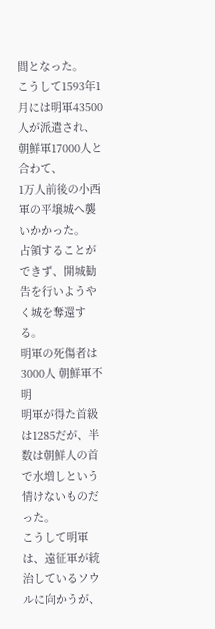間となった。
こうして1593年1月には明軍43500人が派遣され、朝鮮軍17000人と合わて、
1万人前後の小西軍の平壌城へ襲いかかった。
占領することができず、開城勧告を行いようやく城を奪還する。
明軍の死傷者は3000人 朝鮮軍不明
明軍が得た首級は1285だが、半数は朝鮮人の首で水増しという情けないものだった。
こうして明軍は、遠征軍が統治しているソウルに向かうが、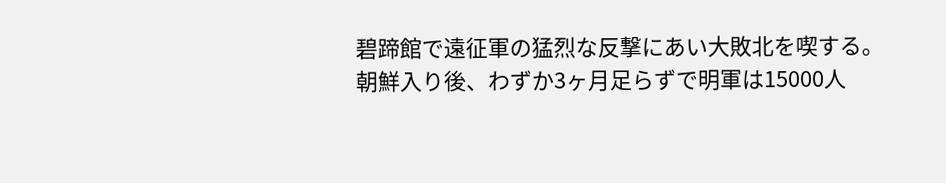碧蹄館で遠征軍の猛烈な反撃にあい大敗北を喫する。
朝鮮入り後、わずか3ヶ月足らずで明軍は15000人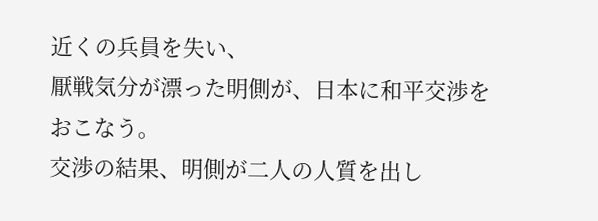近くの兵員を失い、
厭戦気分が漂った明側が、日本に和平交渉をおこなう。
交渉の結果、明側が二人の人質を出し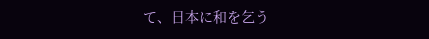て、日本に和を乞う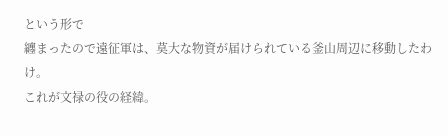という形で
纏まったので遠征軍は、莫大な物資が届けられている釜山周辺に移動したわけ。
これが文禄の役の経緯。